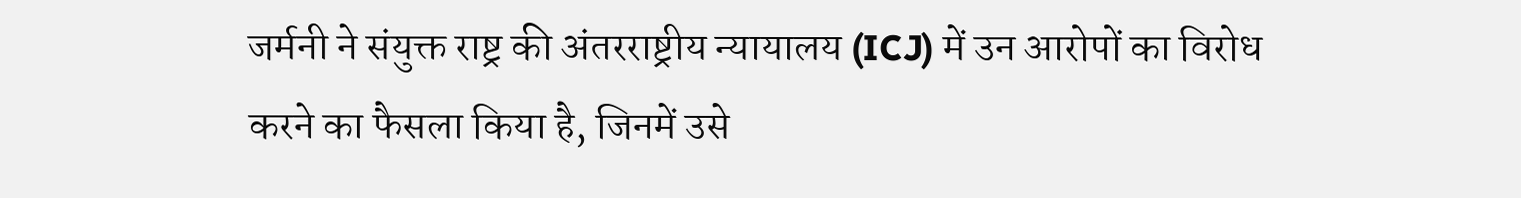जर्मनी ने संयुक्त राष्ट्र की अंतरराष्ट्रीय न्यायालय (ICJ) में उन आरोपों का विरोध करने का फैसला किया है, जिनमें उसे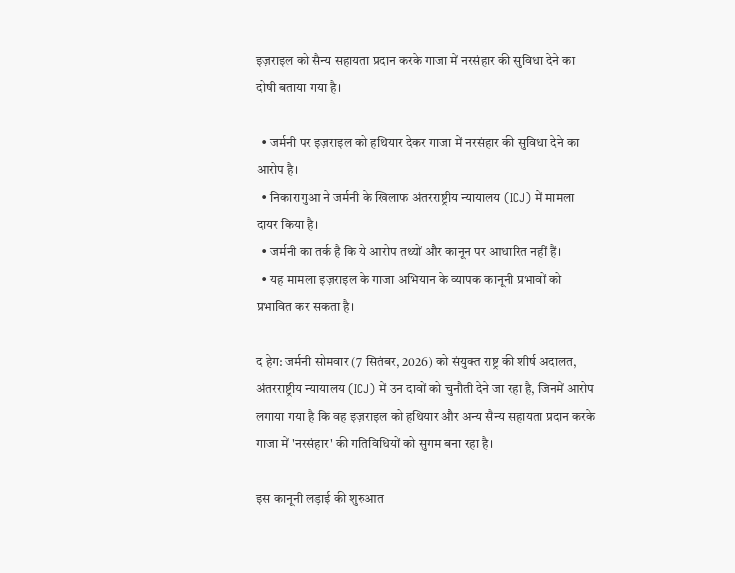इज़राइल को सैन्य सहायता प्रदान करके गाजा में नरसंहार की सुविधा देने का दोषी बताया गया है।

  • जर्मनी पर इज़राइल को हथियार देकर गाजा में नरसंहार की सुविधा देने का आरोप है।
  • निकारागुआ ने जर्मनी के खिलाफ अंतरराष्ट्रीय न्यायालय (ICJ) में मामला दायर किया है।
  • जर्मनी का तर्क है कि ये आरोप तथ्यों और कानून पर आधारित नहीं हैं।
  • यह मामला इज़राइल के गाजा अभियान के व्यापक कानूनी प्रभावों को प्रभावित कर सकता है।

द हेग: जर्मनी सोमवार (7 सितंबर, 2026) को संयुक्त राष्ट्र की शीर्ष अदालत, अंतरराष्ट्रीय न्यायालय (ICJ) में उन दावों को चुनौती देने जा रहा है, जिनमें आरोप लगाया गया है कि वह इज़राइल को हथियार और अन्य सैन्य सहायता प्रदान करके गाजा में 'नरसंहार' की गतिविधियों को सुगम बना रहा है।

इस कानूनी लड़ाई की शुरुआत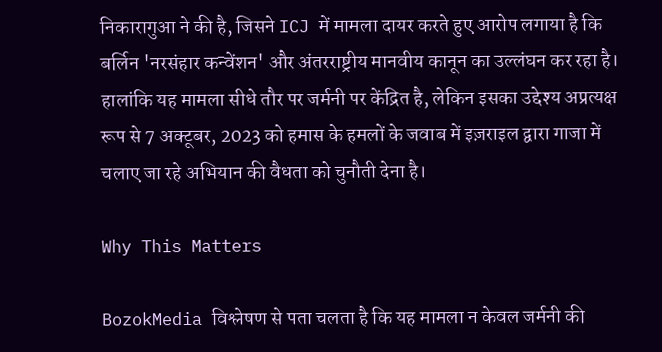निकारागुआ ने की है, जिसने ICJ में मामला दायर करते हुए आरोप लगाया है कि बर्लिन 'नरसंहार कन्वेंशन' और अंतरराष्ट्रीय मानवीय कानून का उल्लंघन कर रहा है। हालांकि यह मामला सीधे तौर पर जर्मनी पर केंद्रित है, लेकिन इसका उद्देश्य अप्रत्यक्ष रूप से 7 अक्टूबर, 2023 को हमास के हमलों के जवाब में इज़राइल द्वारा गाजा में चलाए जा रहे अभियान की वैधता को चुनौती देना है।

Why This Matters

BozokMedia विश्लेषण से पता चलता है कि यह मामला न केवल जर्मनी की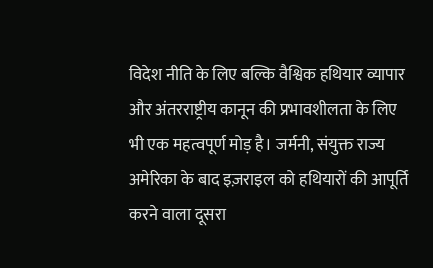विदेश नीति के लिए बल्कि वैश्विक हथियार व्यापार और अंतरराष्ट्रीय कानून की प्रभावशीलता के लिए भी एक महत्वपूर्ण मोड़ है। जर्मनी, संयुक्त राज्य अमेरिका के बाद इज़राइल को हथियारों की आपूर्ति करने वाला दूसरा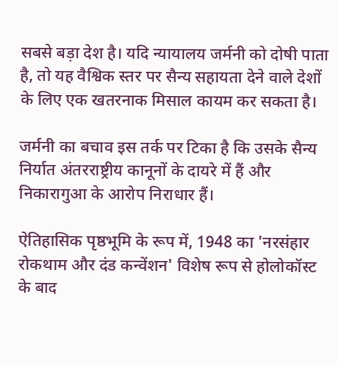सबसे बड़ा देश है। यदि न्यायालय जर्मनी को दोषी पाता है, तो यह वैश्विक स्तर पर सैन्य सहायता देने वाले देशों के लिए एक खतरनाक मिसाल कायम कर सकता है।

जर्मनी का बचाव इस तर्क पर टिका है कि उसके सैन्य निर्यात अंतरराष्ट्रीय कानूनों के दायरे में हैं और निकारागुआ के आरोप निराधार हैं।

ऐतिहासिक पृष्ठभूमि के रूप में, 1948 का 'नरसंहार रोकथाम और दंड कन्वेंशन' विशेष रूप से होलोकॉस्ट के बाद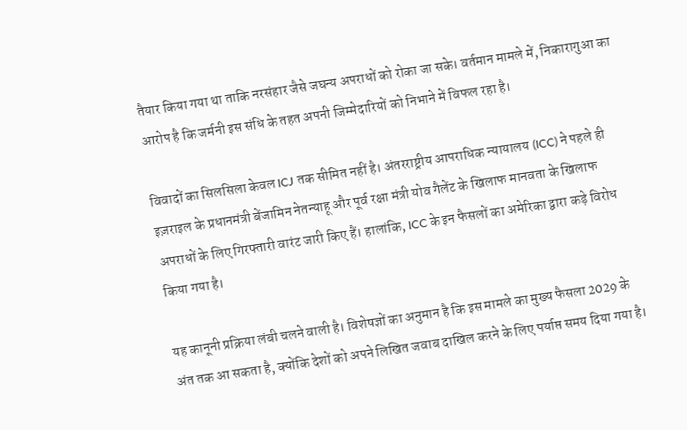तैयार किया गया था ताकि नरसंहार जैसे जघन्य अपराधों को रोका जा सके। वर्तमान मामले में, निकारागुआ का आरोप है कि जर्मनी इस संधि के तहत अपनी जिम्मेदारियों को निभाने में विफल रहा है।

विवादों का सिलसिला केवल ICJ तक सीमित नहीं है। अंतरराष्ट्रीय आपराधिक न्यायालय (ICC) ने पहले ही इज़राइल के प्रधानमंत्री बेंजामिन नेतन्याहू और पूर्व रक्षा मंत्री योव गैलेंट के खिलाफ मानवता के खिलाफ अपराधों के लिए गिरफ्तारी वारंट जारी किए हैं। हालांकि, ICC के इन फैसलों का अमेरिका द्वारा कड़े विरोध किया गया है।

यह कानूनी प्रक्रिया लंबी चलने वाली है। विशेषज्ञों का अनुमान है कि इस मामले का मुख्य फैसला 2029 के अंत तक आ सकता है, क्योंकि देशों को अपने लिखित जवाब दाखिल करने के लिए पर्याप्त समय दिया गया है।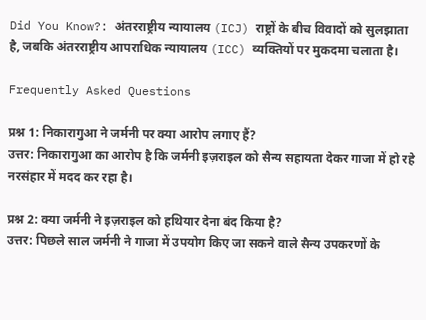Did You Know?: अंतरराष्ट्रीय न्यायालय (ICJ) राष्ट्रों के बीच विवादों को सुलझाता है, जबकि अंतरराष्ट्रीय आपराधिक न्यायालय (ICC) व्यक्तियों पर मुकदमा चलाता है।

Frequently Asked Questions

प्रश्न 1: निकारागुआ ने जर्मनी पर क्या आरोप लगाए हैं?
उत्तर: निकारागुआ का आरोप है कि जर्मनी इज़राइल को सैन्य सहायता देकर गाजा में हो रहे नरसंहार में मदद कर रहा है।

प्रश्न 2: क्या जर्मनी ने इज़राइल को हथियार देना बंद किया है?
उत्तर: पिछले साल जर्मनी ने गाजा में उपयोग किए जा सकने वाले सैन्य उपकरणों के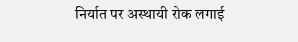निर्यात पर अस्थायी रोक लगाई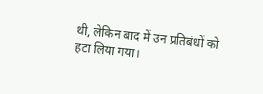थी, लेकिन बाद में उन प्रतिबंधों को हटा लिया गया।